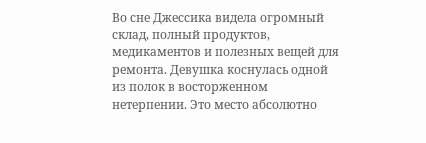Во сне Джессика видела огромный склад, полный продуктов, медикаментов и полезных вещей для ремонта. Девушка коснулась одной из полок в восторженном нетерпении. Это место абсолютно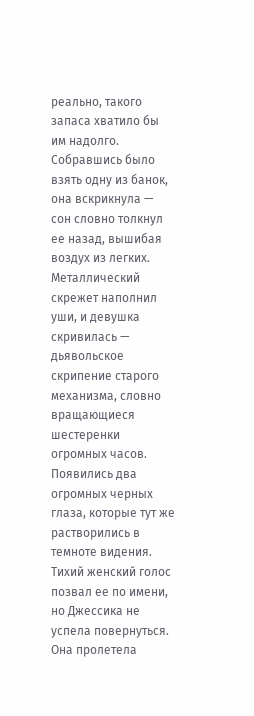реально, такого запаса хватило бы им надолго. Собравшись было взять одну из банок, она вскрикнула — сон словно толкнул ее назад, вышибая воздух из легких. Металлический скрежет наполнил уши, и девушка скривилась — дьявольское скрипение старого механизма, словно вращающиеся шестеренки огромных часов. Появились два огромных черных глаза, которые тут же растворились в темноте видения. Тихий женский голос позвал ее по имени, но Джессика не успела повернуться.
Она пролетела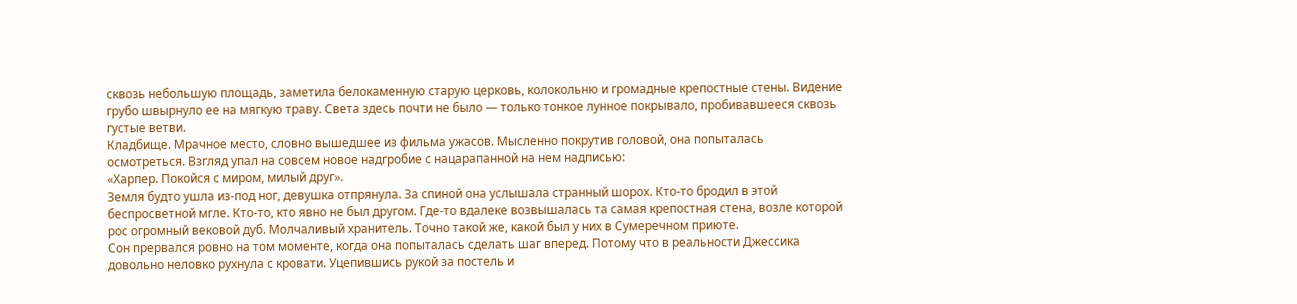сквозь небольшую площадь, заметила белокаменную старую церковь, колокольню и громадные крепостные стены. Видение грубо швырнуло ее на мягкую траву. Света здесь почти не было — только тонкое лунное покрывало, пробивавшееся сквозь густые ветви.
Кладбище. Мрачное место, словно вышедшее из фильма ужасов. Мысленно покрутив головой, она попыталась осмотреться. Взгляд упал на совсем новое надгробие с нацарапанной на нем надписью:
«Харпер. Покойся с миром, милый друг».
Земля будто ушла из-под ног, девушка отпрянула. За спиной она услышала странный шорох. Кто-то бродил в этой беспросветной мгле. Кто-то, кто явно не был другом. Где-то вдалеке возвышалась та самая крепостная стена, возле которой рос огромный вековой дуб. Молчаливый хранитель. Точно такой же, какой был у них в Сумеречном приюте.
Сон прервался ровно на том моменте, когда она попыталась сделать шаг вперед. Потому что в реальности Джессика довольно неловко рухнула с кровати. Уцепившись рукой за постель и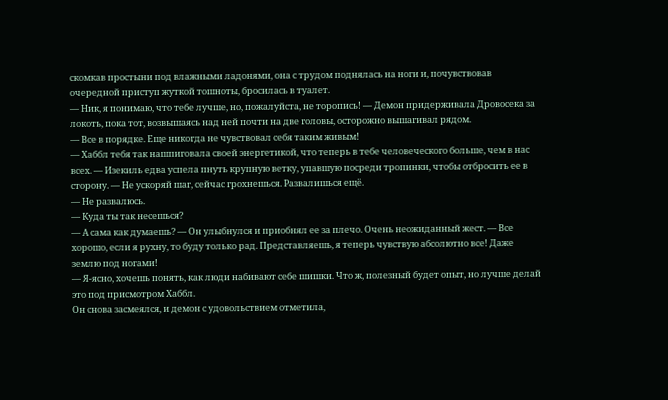скомкав простыни под влажными ладонями, она с трудом поднялась на ноги и, почувствовав очередной приступ жуткой тошноты, бросилась в туалет.
— Ник, я понимаю, что тебе лучше, но, пожалуйста, не торопись! — Демон придерживала Дровосека за локоть, пока тот, возвышаясь над ней почти на две головы, осторожно вышагивал рядом.
— Все в порядке. Еще никогда не чувствовал себя таким живым!
— Хаббл тебя так нашпиговала своей энергетикой, что теперь в тебе человеческого больше, чем в нас всех. — Изекиль едва успела пнуть крупную ветку, упавшую посреди тропинки, чтобы отбросить ее в сторону. — Не ускоряй шаг, сейчас грохнешься. Развалишься ещё.
— Не развалюсь.
— Куда ты так несешься?
— А сама как думаешь? — Он улыбнулся и приобнял ее за плечо. Очень неожиданный жест. — Все хорошо, если я рухну, то буду только рад. Представляешь, я теперь чувствую абсолютно все! Даже землю под ногами!
— Я-ясно, хочешь понять, как люди набивают себе шишки. Что ж, полезный будет опыт, но лучше делай это под присмотром Хаббл.
Он снова засмеялся, и демон с удовольствием отметила,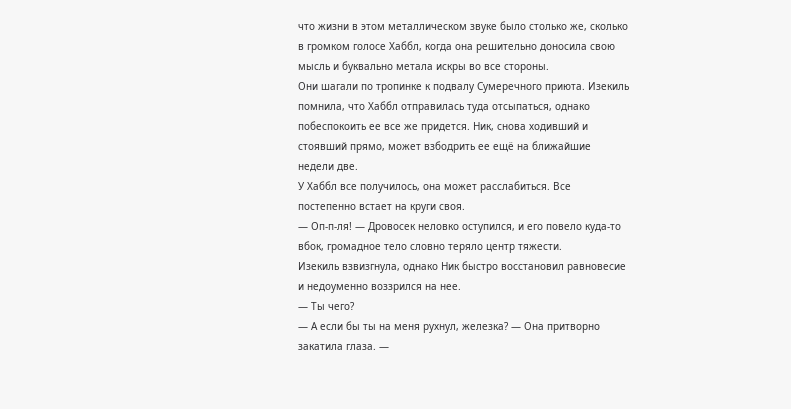что жизни в этом металлическом звуке было столько же, сколько в громком голосе Хаббл, когда она решительно доносила свою мысль и буквально метала искры во все стороны.
Они шагали по тропинке к подвалу Сумеречного приюта. Изекиль помнила, что Хаббл отправилась туда отсыпаться, однако побеспокоить ее все же придется. Ник, снова ходивший и стоявший прямо, может взбодрить ее ещё на ближайшие недели две.
У Хаббл все получилось, она может расслабиться. Все постепенно встает на круги своя.
— Оп-п-ля! — Дровосек неловко оступился, и его повело куда-то вбок, громадное тело словно теряло центр тяжести.
Изекиль взвизгнула, однако Ник быстро восстановил равновесие и недоуменно воззрился на нее.
— Ты чего?
— А если бы ты на меня рухнул, железка? — Она притворно закатила глаза. —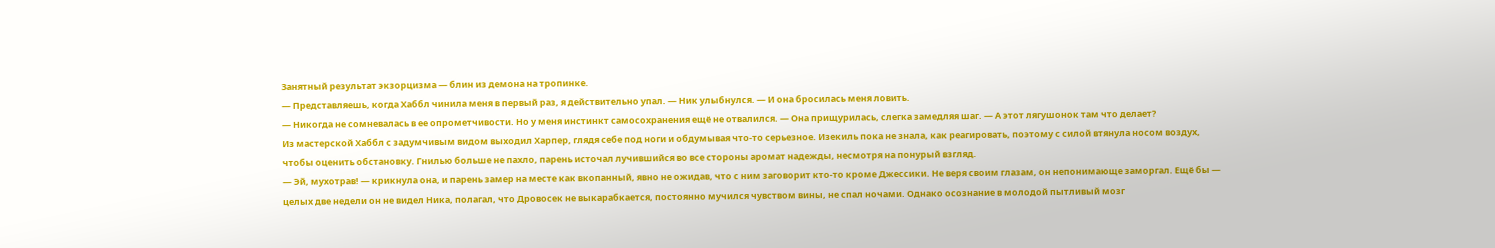Занятный результат экзорцизма — блин из демона на тропинке.
— Представляешь, когда Хаббл чинила меня в первый раз, я действительно упал. — Ник улыбнулся. — И она бросилась меня ловить.
— Никогда не сомневалась в ее опрометчивости. Но у меня инстинкт самосохранения ещё не отвалился. — Она прищурилась, слегка замедляя шаг. — А этот лягушонок там что делает?
Из мастерской Хаббл с задумчивым видом выходил Харпер, глядя себе под ноги и обдумывая что-то серьезное. Изекиль пока не знала, как реагировать, поэтому с силой втянула носом воздух, чтобы оценить обстановку. Гнилью больше не пахло, парень источал лучившийся во все стороны аромат надежды, несмотря на понурый взгляд.
— Эй, мухотрав! — крикнула она, и парень замер на месте как вкопанный, явно не ожидав, что с ним заговорит кто-то кроме Джессики. Не веря своим глазам, он непонимающе заморгал. Ещё бы — целых две недели он не видел Ника, полагал, что Дровосек не выкарабкается, постоянно мучился чувством вины, не спал ночами. Однако осознание в молодой пытливый мозг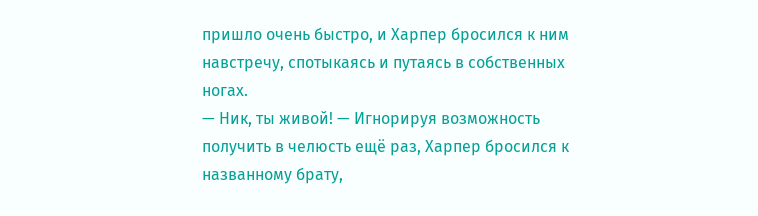пришло очень быстро, и Харпер бросился к ним навстречу, спотыкаясь и путаясь в собственных ногах.
— Ник, ты живой! — Игнорируя возможность получить в челюсть ещё раз, Харпер бросился к названному брату,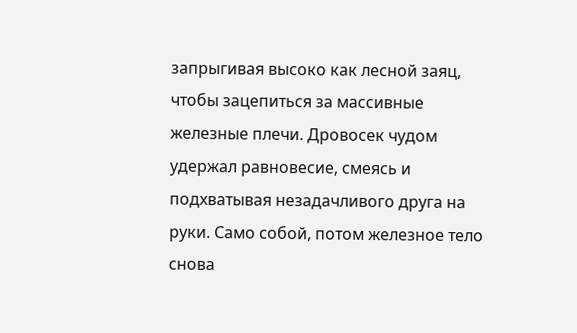запрыгивая высоко как лесной заяц, чтобы зацепиться за массивные железные плечи. Дровосек чудом удержал равновесие, смеясь и подхватывая незадачливого друга на руки. Само собой, потом железное тело снова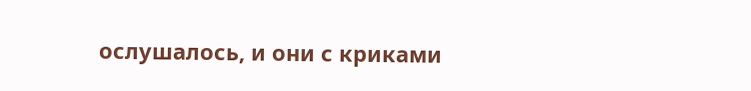ослушалось, и они с криками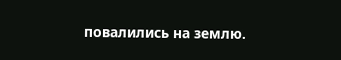повалились на землю.